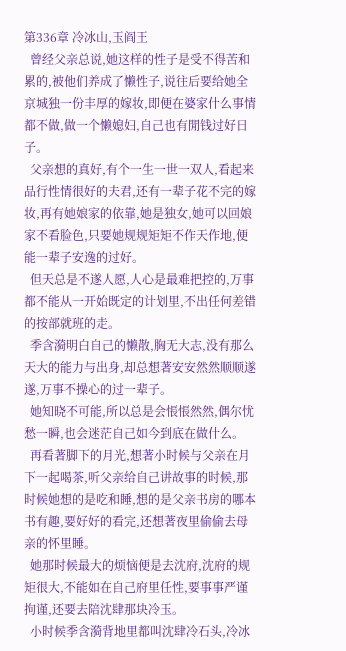第336章 冷冰山,玉阎王
  曾经父亲总说,她这样的性子是受不得苦和累的,被他们养成了懒性子,说往后要给她全京城独一份丰厚的嫁妆,即便在婆家什么事情都不做,做一个懒媳妇,自己也有閒钱过好日子。
  父亲想的真好,有个一生一世一双人,看起来品行性情很好的夫君,还有一辈子花不完的嫁妆,再有她娘家的依靠,她是独女,她可以回娘家不看脸色,只要她规规矩矩不作天作地,便能一辈子安逸的过好。
  但天总是不遂人愿,人心是最难把控的,万事都不能从一开始既定的计划里,不出任何差错的按部就班的走。
  季含漪明白自己的懒散,胸无大志,没有那么天大的能力与出身,却总想著安安然然顺顺遂遂,万事不操心的过一辈子。
  她知晓不可能,所以总是会悵悵然然,偶尔忧愁一瞬,也会迷茫自己如今到底在做什么。
  再看著脚下的月光,想著小时候与父亲在月下一起喝茶,听父亲给自己讲故事的时候,那时候她想的是吃和睡,想的是父亲书房的哪本书有趣,要好好的看完,还想著夜里偷偷去母亲的怀里睡。
  她那时候最大的烦恼便是去沈府,沈府的规矩很大,不能如在自己府里任性,要事事严谨拘谨,还要去陪沈肆那块冷玉。
  小时候季含漪背地里都叫沈肆冷石头,冷冰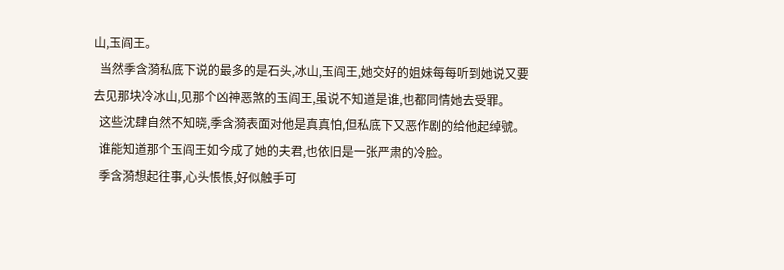山,玉阎王。
  当然季含漪私底下说的最多的是石头,冰山,玉阎王,她交好的姐妹每每听到她说又要去见那块冷冰山,见那个凶神恶煞的玉阎王,虽说不知道是谁,也都同情她去受罪。
  这些沈肆自然不知晓,季含漪表面对他是真真怕,但私底下又恶作剧的给他起绰號。
  谁能知道那个玉阎王如今成了她的夫君,也依旧是一张严肃的冷脸。
  季含漪想起往事,心头悵悵,好似触手可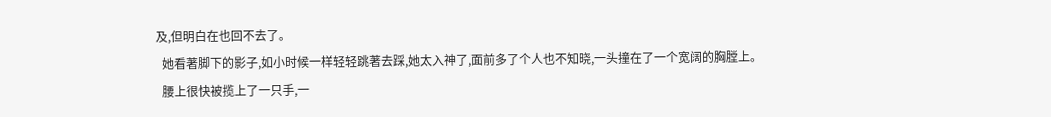及,但明白在也回不去了。
  她看著脚下的影子,如小时候一样轻轻跳著去踩,她太入神了,面前多了个人也不知晓,一头撞在了一个宽阔的胸膛上。
  腰上很快被揽上了一只手,一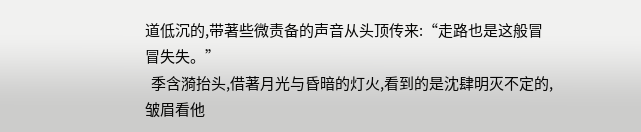道低沉的,带著些微责备的声音从头顶传来:“走路也是这般冒冒失失。”
  季含漪抬头,借著月光与昏暗的灯火,看到的是沈肆明灭不定的,皱眉看他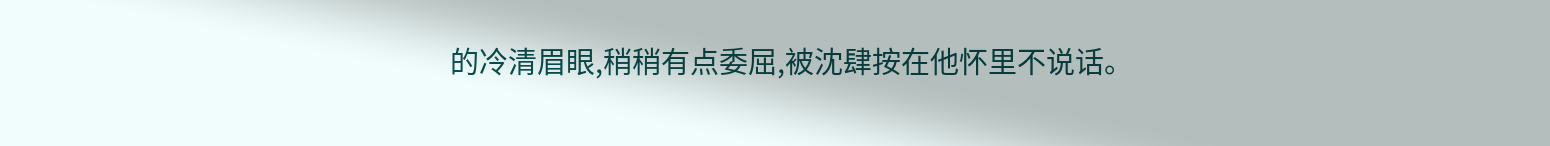的冷清眉眼,稍稍有点委屈,被沈肆按在他怀里不说话。